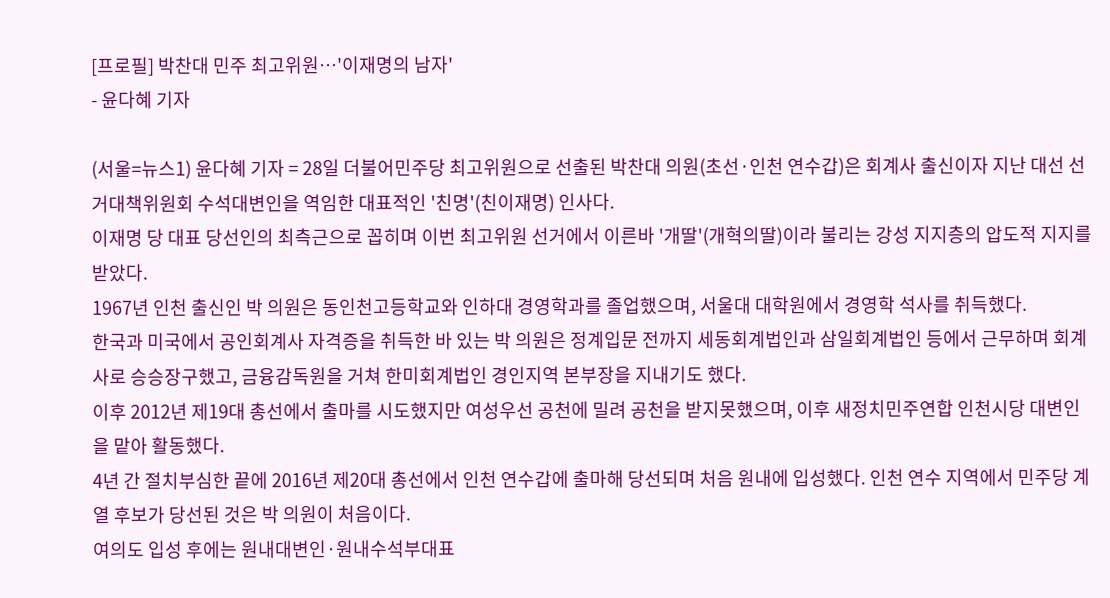[프로필] 박찬대 민주 최고위원…'이재명의 남자'
- 윤다혜 기자

(서울=뉴스1) 윤다혜 기자 = 28일 더불어민주당 최고위원으로 선출된 박찬대 의원(초선·인천 연수갑)은 회계사 출신이자 지난 대선 선거대책위원회 수석대변인을 역임한 대표적인 '친명'(친이재명) 인사다.
이재명 당 대표 당선인의 최측근으로 꼽히며 이번 최고위원 선거에서 이른바 '개딸'(개혁의딸)이라 불리는 강성 지지층의 압도적 지지를 받았다.
1967년 인천 출신인 박 의원은 동인천고등학교와 인하대 경영학과를 졸업했으며, 서울대 대학원에서 경영학 석사를 취득했다.
한국과 미국에서 공인회계사 자격증을 취득한 바 있는 박 의원은 정계입문 전까지 세동회계법인과 삼일회계법인 등에서 근무하며 회계사로 승승장구했고, 금융감독원을 거쳐 한미회계법인 경인지역 본부장을 지내기도 했다.
이후 2012년 제19대 총선에서 출마를 시도했지만 여성우선 공천에 밀려 공천을 받지못했으며, 이후 새정치민주연합 인천시당 대변인을 맡아 활동했다.
4년 간 절치부심한 끝에 2016년 제20대 총선에서 인천 연수갑에 출마해 당선되며 처음 원내에 입성했다. 인천 연수 지역에서 민주당 계열 후보가 당선된 것은 박 의원이 처음이다.
여의도 입성 후에는 원내대변인·원내수석부대표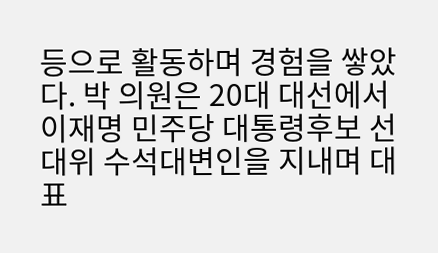등으로 활동하며 경험을 쌓았다. 박 의원은 20대 대선에서 이재명 민주당 대통령후보 선대위 수석대변인을 지내며 대표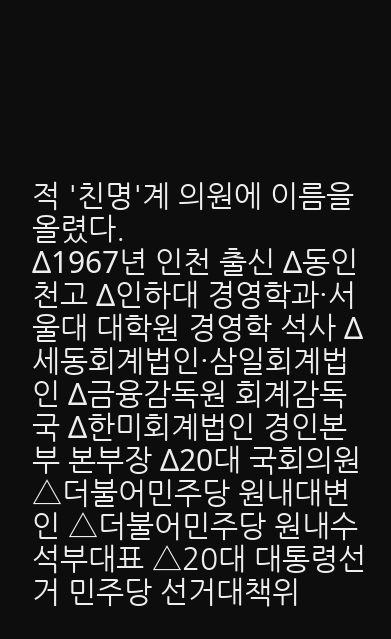적 '친명'계 의원에 이름을 올렸다.
Δ1967년 인천 출신 Δ동인천고 Δ인하대 경영학과·서울대 대학원 경영학 석사 Δ세동회계법인·삼일회계법인 Δ금융감독원 회계감독국 Δ한미회계법인 경인본부 본부장 Δ20대 국회의원 △더불어민주당 원내대변인 △더불어민주당 원내수석부대표 △20대 대통령선거 민주당 선거대책위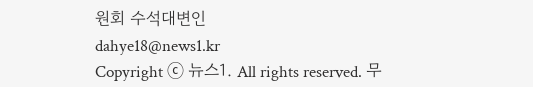원회 수석대변인
dahye18@news1.kr
Copyright ⓒ 뉴스1. All rights reserved. 무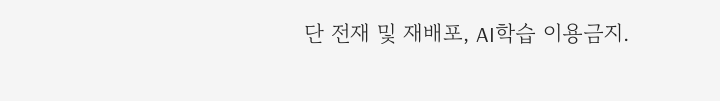단 전재 및 재배포, AI학습 이용금지.